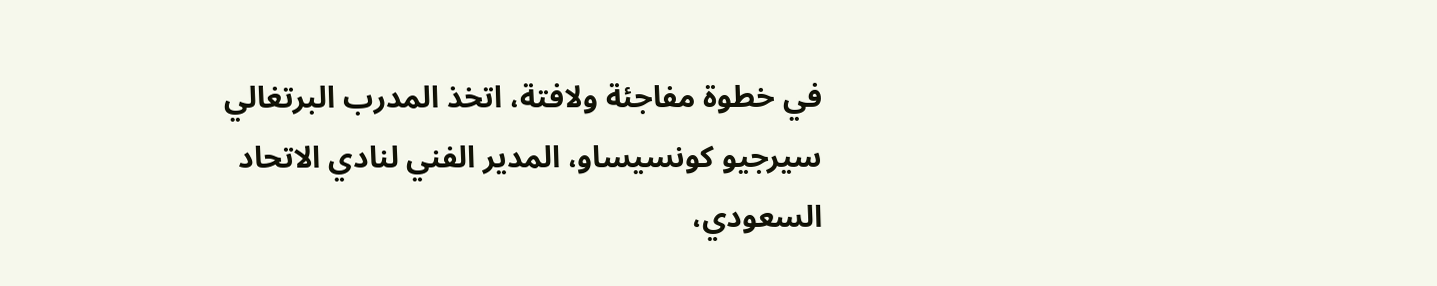في خطوة مفاجئة ولافتة، اتخذ المدرب البرتغالي سيرجيو كونسيساو، المدير الفني لنادي الاتحاد السعودي،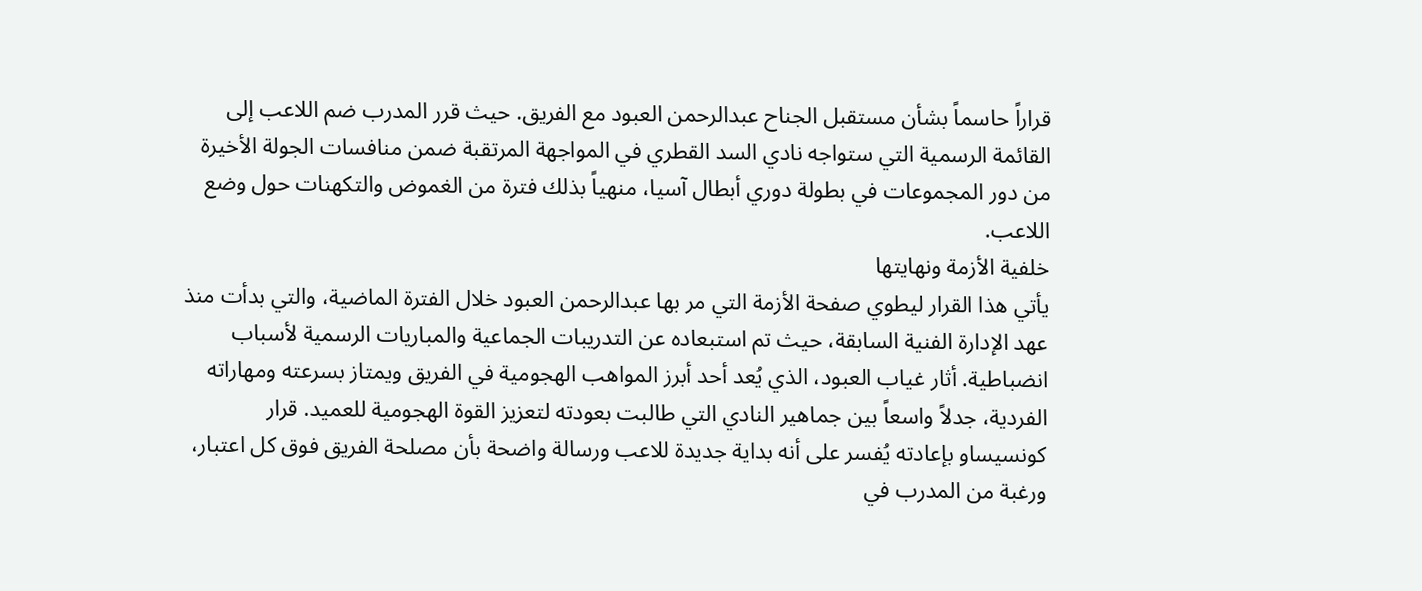قراراً حاسماً بشأن مستقبل الجناح عبدالرحمن العبود مع الفريق. حيث قرر المدرب ضم اللاعب إلى القائمة الرسمية التي ستواجه نادي السد القطري في المواجهة المرتقبة ضمن منافسات الجولة الأخيرة من دور المجموعات في بطولة دوري أبطال آسيا، منهياً بذلك فترة من الغموض والتكهنات حول وضع اللاعب.
خلفية الأزمة ونهايتها
يأتي هذا القرار ليطوي صفحة الأزمة التي مر بها عبدالرحمن العبود خلال الفترة الماضية، والتي بدأت منذ عهد الإدارة الفنية السابقة، حيث تم استبعاده عن التدريبات الجماعية والمباريات الرسمية لأسباب انضباطية. أثار غياب العبود، الذي يُعد أحد أبرز المواهب الهجومية في الفريق ويمتاز بسرعته ومهاراته الفردية، جدلاً واسعاً بين جماهير النادي التي طالبت بعودته لتعزيز القوة الهجومية للعميد. قرار كونسيساو بإعادته يُفسر على أنه بداية جديدة للاعب ورسالة واضحة بأن مصلحة الفريق فوق كل اعتبار، ورغبة من المدرب في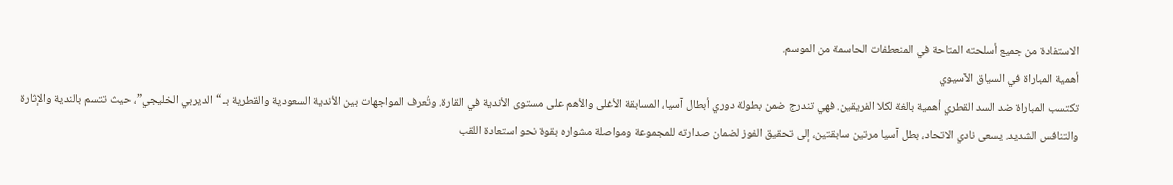الاستفادة من جميع أسلحته المتاحة في المنعطفات الحاسمة من الموسم.
أهمية المباراة في السياق الآسيوي
تكتسب المباراة ضد السد القطري أهمية بالغة لكلا الفريقين. فهي تندرج ضمن بطولة دوري أبطال آسيا، المسابقة الأغلى والأهم على مستوى الأندية في القارة. وتُعرف المواجهات بين الأندية السعودية والقطرية بـ “الديربي الخليجي”، حيث تتسم بالندية والإثارة والتنافس الشديد. يسعى نادي الاتحاد، بطل آسيا مرتين سابقتين، إلى تحقيق الفوز لضمان صدارته للمجموعة ومواصلة مشواره بقوة نحو استعادة اللقب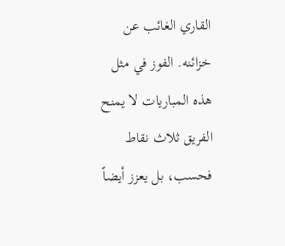القاري الغائب عن خزائنه. الفوز في مثل هذه المباريات لا يمنح الفريق ثلاث نقاط فحسب، بل يعزز أيضاً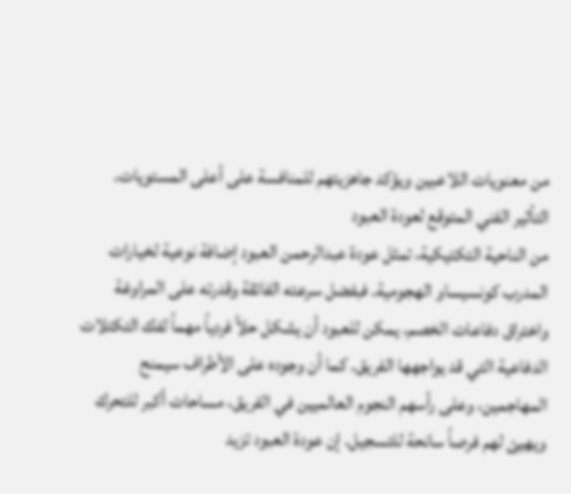من معنويات اللاعبين ويؤكد جاهزيتهم للمنافسة على أعلى المستويات.
التأثير الفني المتوقع لعودة العبود
من الناحية التكتيكية، تمثل عودة عبدالرحمن العبود إضافة نوعية لخيارات المدرب كونسيساو الهجومية. فبفضل سرعته الفائقة وقدرته على المراوغة واختراق دفاعات الخصم، يمكن للعبود أن يشكل حلاً فردياً مهماً لفك التكتلات الدفاعية التي قد يواجهها الفريق. كما أن وجوده على الأطراف سيمنح المهاجمين، وعلى رأسهم النجوم العالميين في الفريق، مساحات أكبر للتحرك ويهيئ لهم فرصاً سانحة للتسجيل. إن عودة العبود تزيد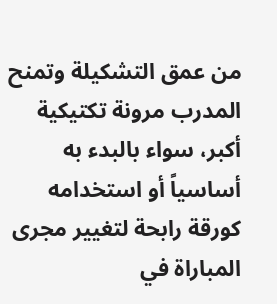من عمق التشكيلة وتمنح المدرب مرونة تكتيكية أكبر، سواء بالبدء به أساسياً أو استخدامه كورقة رابحة لتغيير مجرى المباراة في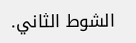الشوط الثاني.